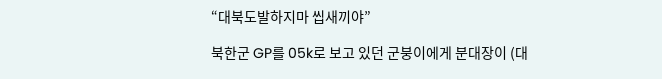“대북도발하지마 씹새끼야”

북한군 GP를 05k로 보고 있던 군붕이에게 분대장이 (대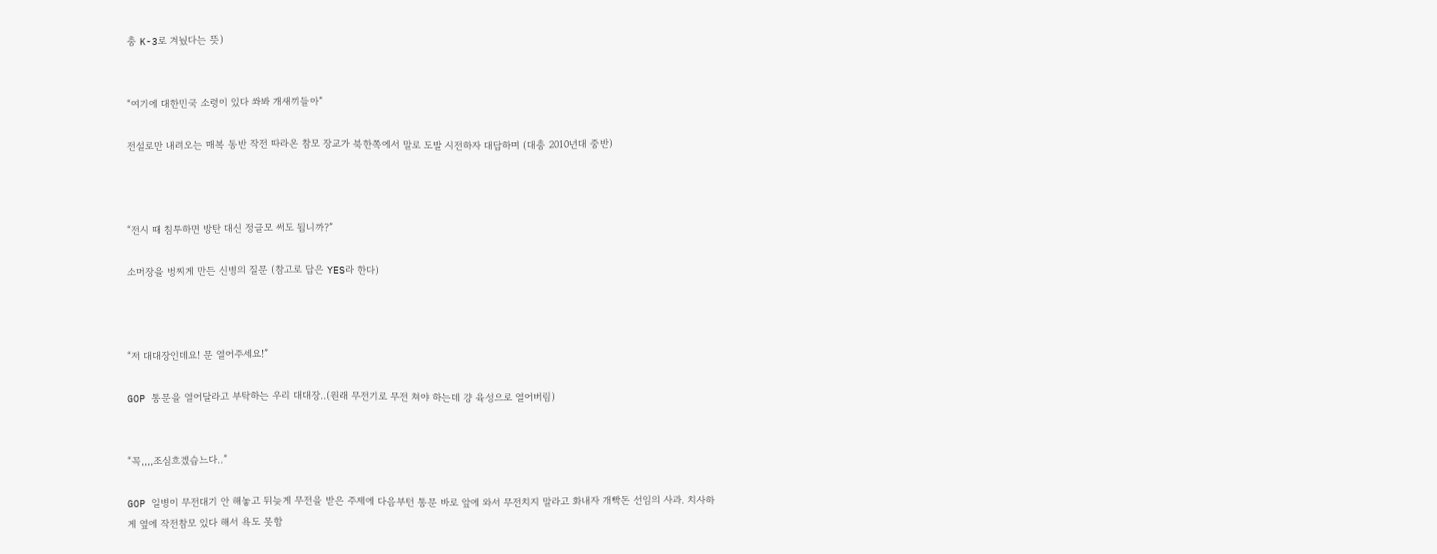충 K-3로 겨눴다는 뜻)


“여기에 대한민국 소령이 있다 쏴봐 개새끼들아”

전설로만 내려오는 매복 동반 작전 따라온 참모 장교가 북한쪽에서 말로 도발 시전하자 대답하며 (대충 2010년대 중반)



“전시 때 침투하면 방탄 대신 정글모 써도 됩니까?”

소머장을 벙찌게 만든 신병의 질문 (참고로 답은 YES라 한다)



“저 대대장인데요! 문 열어주세요!”

GOP 통문을 열어달라고 부탁하는 우리 대대장..(원래 무전기로 무전 쳐야 하는데 걍 육성으로 열어버림)


“꼭,,,,조심흐겠습느다..”

GOP 일병이 무전대기 안 해놓고 뒤늦게 무전을 받은 주제에 다음부턴 통문 바로 앞에 와서 무전치지 말라고 화내자 개빡돈 선임의 사과. 치사하게 옆에 작전참모 있다 해서 욕도 못함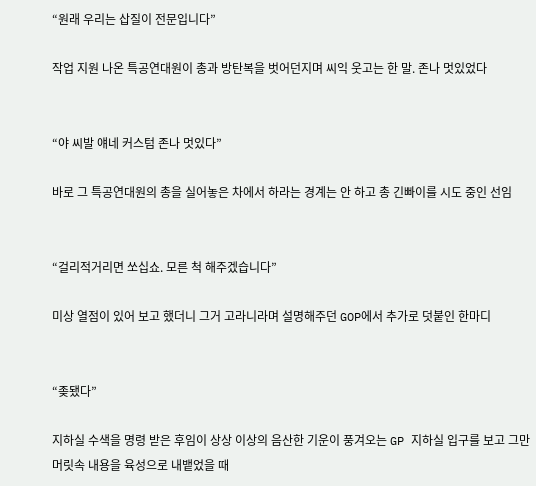“원래 우리는 삽질이 전문입니다”

작업 지원 나온 특공연대원이 총과 방탄복을 벗어던지며 씨익 웃고는 한 말. 존나 멋있었다


“야 씨발 얘네 커스텀 존나 멋있다”

바로 그 특공연대원의 총을 실어놓은 차에서 하라는 경계는 안 하고 총 긴빠이를 시도 중인 선임


“걸리적거리면 쏘십쇼. 모른 척 해주겠습니다”

미상 열점이 있어 보고 했더니 그거 고라니라며 설명해주던 GOP에서 추가로 덧붙인 한마디


“좆됐다”

지하실 수색을 명령 받은 후임이 상상 이상의 음산한 기운이 풍겨오는 GP 지하실 입구를 보고 그만 머릿속 내용을 육성으로 내뱉었을 때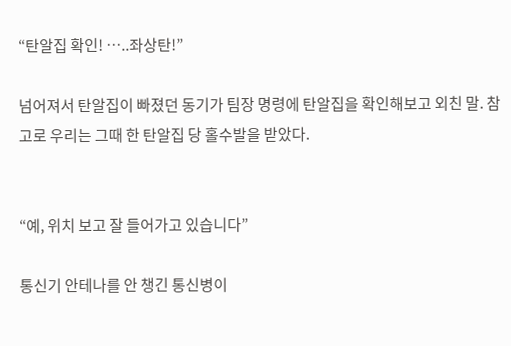“탄알집 확인! …..좌상탄!”

넘어져서 탄알집이 빠졌던 동기가 팀장 명령에 탄알집을 확인해보고 외친 말. 참고로 우리는 그때 한 탄알집 당 홀수발을 받았다.


“예, 위치 보고 잘 들어가고 있습니다”

통신기 안테나를 안 챙긴 통신병이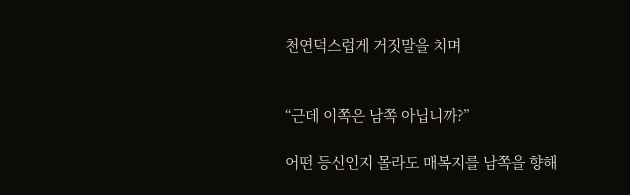천연덕스럽게 거짓말을 치며


“근데 이쪽은 남쪽 아닙니까?”

어떤 등신인지 몰라도 매복지를 남쪽을 향해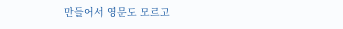만들어서 영문도 모르고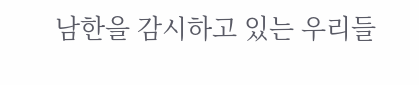남한을 감시하고 있는 우리들